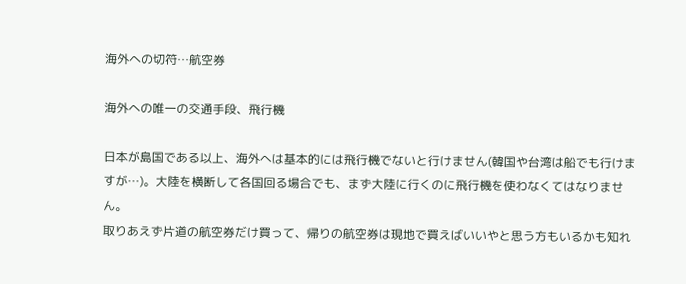海外への切符…航空券

海外への唯一の交通手段、飛行機

日本が島国である以上、海外へは基本的には飛行機でないと行けません(韓国や台湾は船でも行けますが…)。大陸を横断して各国回る場合でも、まず大陸に行くのに飛行機を使わなくてはなりません。
取りあえず片道の航空券だけ買って、帰りの航空券は現地で買えばいいやと思う方もいるかも知れ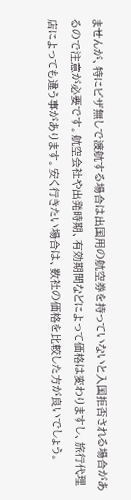ませんが、特にビザ無しで渡航する場合は出国用の航空券を持っていないと入国拒否される場合があるので注意が必要です。航空会社や出発時期、有効期間などによって価格は変わりますし、旅行代理店によっても違う事があります。安く行きたい場合は、数社の価格を比較した方が良いでしょう。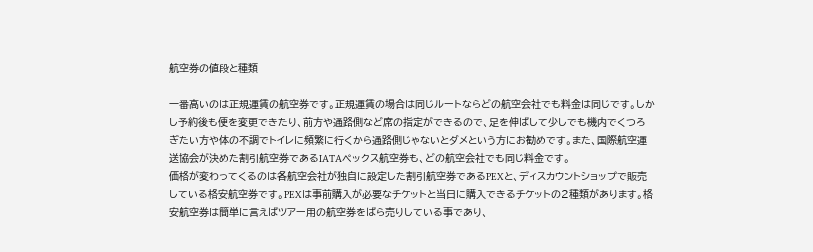航空券の値段と種類

一番高いのは正規運賃の航空券です。正規運賃の場合は同じルートならどの航空会社でも料金は同じです。しかし予約後も便を変更できたり、前方や通路側など席の指定ができるので、足を伸ばして少しでも機内でくつろぎたい方や体の不調でトイレに頻繁に行くから通路側じゃないとダメという方にお勧めです。また、国際航空運送協会が決めた割引航空券であるIATAペックス航空券も、どの航空会社でも同じ料金です。
価格が変わってくるのは各航空会社が独自に設定した割引航空券であるPEXと、ディスカウントショップで販売している格安航空券です。PEXは事前購入が必要なチケットと当日に購入できるチケットの2種類があります。格安航空券は簡単に言えばツアー用の航空券をばら売りしている事であり、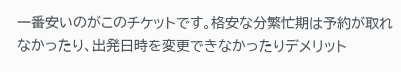一番安いのがこのチケットです。格安な分繁忙期は予約が取れなかったり、出発日時を変更できなかったりデメリット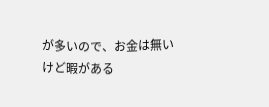が多いので、お金は無いけど暇がある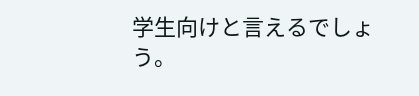学生向けと言えるでしょう。